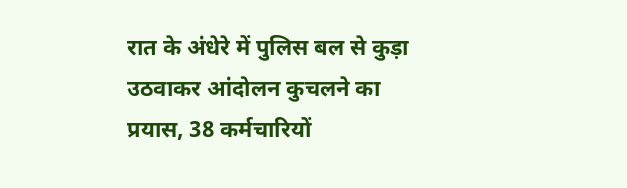रात के अंधेरे में पुलिस बल से कुड़ा उठवाकर आंदोलन कुचलने का प्रयास, 38 कर्मचारियों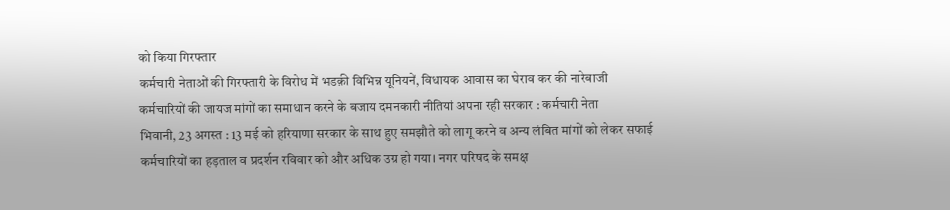को किया गिरफ्तार
कर्मचारी नेताओं की गिरफ्तारी के विरोध में भडक़ी विभिन्न यूनियनें, विधायक आवास का घेराव कर की नारेबाजी
कर्मचारियों की जायज मांगों का समाधान करने के बजाय दमनकारी नीतियां अपना रही सरकार : कर्मचारी नेता
भिवानी, 23 अगस्त : 13 मई को हरियाणा सरकार के साथ हुए समझौते को लागू करने व अन्य लंबित मांगों को लेकर सफाई कर्मचारियों का हड़ताल व प्रदर्शन रविवार को और अधिक उग्र हो गया। नगर परिषद के समक्ष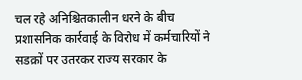चल रहे अनिश्चितकालीन धरने के बीच प्रशासनिक कार्रवाई के विरोध में कर्मचारियों ने सडक़ों पर उतरकर राज्य सरकार के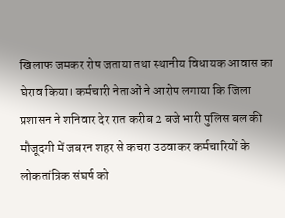खिलाफ जमकर रोष जताया तथा स्थानीय विधायक आवास का घेराव किया। कर्मचारी नेताओं ने आरोप लगाया कि जिला प्रशासन ने शनिवार देर रात करीब 2 बजे भारी पुलिस बल की मौजूदगी में जबरन शहर से कचरा उठवाकर कर्मचारियों के लोकतांत्रिक संघर्ष को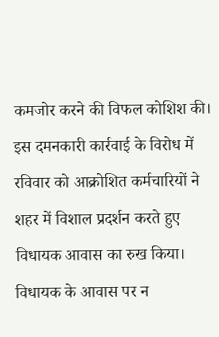कमजोर करने की विफल कोशिश की। इस दमनकारी कार्रवाई के विरोध में रविवार को आक्रोशित कर्मचारियों ने शहर में विशाल प्रदर्शन करते हुए विधायक आवास का रुख किया। विधायक के आवास पर न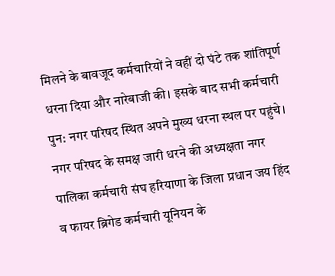मिलने के बावजूद कर्मचारियों ने वहीं दो घंटे तक शांतिपूर्ण धरना दिया और नारेबाजी की। इसके बाद सभी कर्मचारी पुन: नगर परिषद स्थित अपने मुख्य धरना स्थल पर पहुंचे।
नगर परिषद के समक्ष जारी धरने की अध्यक्षता नगर पालिका कर्मचारी संघ हरियाणा के जिला प्रधान जय हिंद व फायर ब्रिगेड कर्मचारी यूनियन के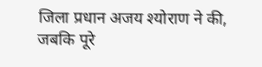जिला प्रधान अजय श्योराण ने की, जबकि पूरे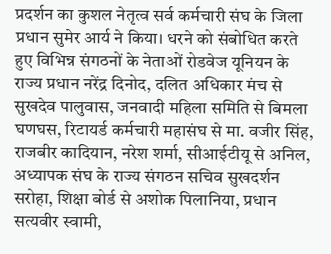प्रदर्शन का कुशल नेतृत्व सर्व कर्मचारी संघ के जिला प्रधान सुमेर आर्य ने किया। धरने को संबोधित करते हुए विभिन्न संगठनों के नेताओं रोडवेज यूनियन के राज्य प्रधान नरेंद्र दिनोद, दलित अधिकार मंच से सुखदेव पालुवास, जनवादी महिला समिति से बिमला घणघस, रिटायर्ड कर्मचारी महासंघ से मा. वजीर सिंह, राजबीर कादियान, नरेश शर्मा, सीआईटीयू से अनिल, अध्यापक संघ के राज्य संगठन सचिव सुखदर्शन सरोहा, शिक्षा बोर्ड से अशोक पिलानिया, प्रधान सत्यवीर स्वामी,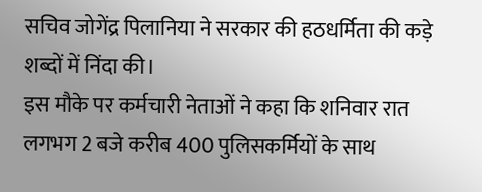सचिव जोगेंद्र पिलानिया ने सरकार की हठधर्मिता की कड़े शब्दों में निंदा की।
इस मौके पर कर्मचारी नेताओं ने कहा कि शनिवार रात लगभग 2 बजे करीब 400 पुलिसकर्मियों के साथ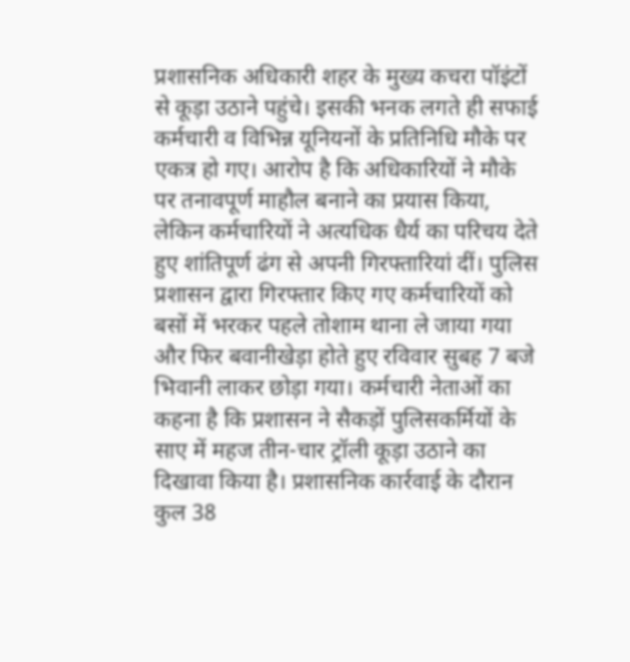प्रशासनिक अधिकारी शहर के मुख्य कचरा पॉइंटों से कूड़ा उठाने पहुंचे। इसकी भनक लगते ही सफाई कर्मचारी व विभिन्न यूनियनों के प्रतिनिधि मौके पर एकत्र हो गए। आरोप है कि अधिकारियों ने मौके पर तनावपूर्ण माहौल बनाने का प्रयास किया, लेकिन कर्मचारियों ने अत्यधिक धैर्य का परिचय देते हुए शांतिपूर्ण ढंग से अपनी गिरफ्तारियां दीं। पुलिस प्रशासन द्वारा गिरफ्तार किए गए कर्मचारियों को बसों में भरकर पहले तोशाम थाना ले जाया गया और फिर बवानीखेड़ा होते हुए रविवार सुबह 7 बजे भिवानी लाकर छोड़ा गया। कर्मचारी नेताओं का कहना है कि प्रशासन ने सैकड़ों पुलिसकर्मियों के साए में महज तीन-चार ट्रॉली कूड़ा उठाने का दिखावा किया है। प्रशासनिक कार्रवाई के दौरान कुल 38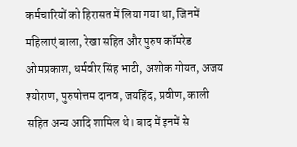कर्मचारियों को हिरासत में लिया गया था, जिनमें महिलाएं बाला, रेखा सहित और पुरुष कॉमरेड ओमप्रकाश, धर्मवीर सिंह भाटी, अशोक गोयत, अजय श्योराण, पुरुषोत्तम दानव, जयहिंद, प्रवीण, काली सहित अन्य आदि शामिल थे। बाद में इनमें से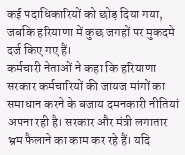कई पदाधिकारियों को छोड़ दिया गया, जबकि हरियाणा में कुछ जगहों पर मुकदमे दर्ज किए गए हैं।
कर्मचारी नेताओं ने कहा कि हरियाणा सरकार कर्मचारियों की जायज मांगों का समाधान करने के बजाय दमनकारी नीतियां अपना रही है। सरकार और मंत्री लगातार भ्रम फैलाने का काम कर रहे हैं। यदि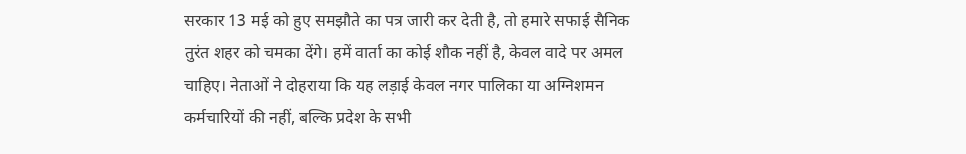सरकार 13 मई को हुए समझौते का पत्र जारी कर देती है, तो हमारे सफाई सैनिक तुरंत शहर को चमका देंगे। हमें वार्ता का कोई शौक नहीं है, केवल वादे पर अमल चाहिए। नेताओं ने दोहराया कि यह लड़ाई केवल नगर पालिका या अग्निशमन कर्मचारियों की नहीं, बल्कि प्रदेश के सभी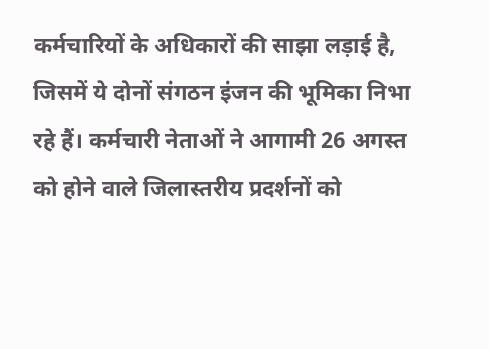कर्मचारियों के अधिकारों की साझा लड़ाई है, जिसमें ये दोनों संगठन इंजन की भूमिका निभा रहे हैं। कर्मचारी नेताओं ने आगामी 26 अगस्त को होने वाले जिलास्तरीय प्रदर्शनों को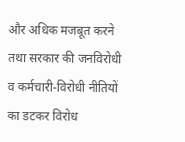और अधिक मजबूत करने तथा सरकार की जनविरोधी व कर्मचारी-विरोधी नीतियों का डटकर विरोध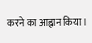करने का आह्वान किया।